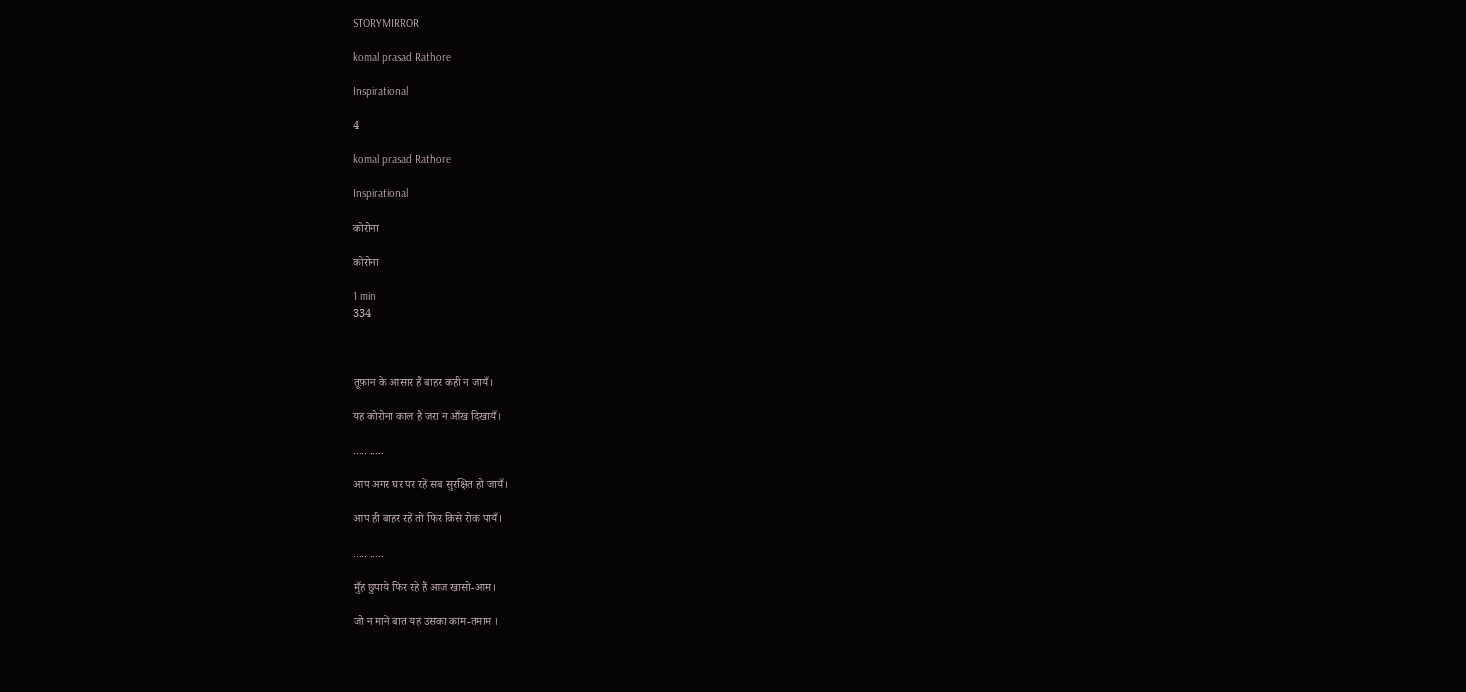STORYMIRROR

komal prasad Rathore

Inspirational

4

komal prasad Rathore

Inspirational

कोरोना

कोरोना

1 min
334



तूफ़ान के आसार हैं बाहर कहीं न जायँ।

यह कोरोना काल है जरा न आँख दिखायँ।

..... .....

आप अगर घर पर रहें सब सुरक्षित हो जायँ।

आप ही बाहर रहें तो फिर किसे रोक पायँ।

..... .....

मुँह छुपाये फिर रहे हैं आज खासो-आम।

जो न मानें बात यह उसका काम-तमाम ।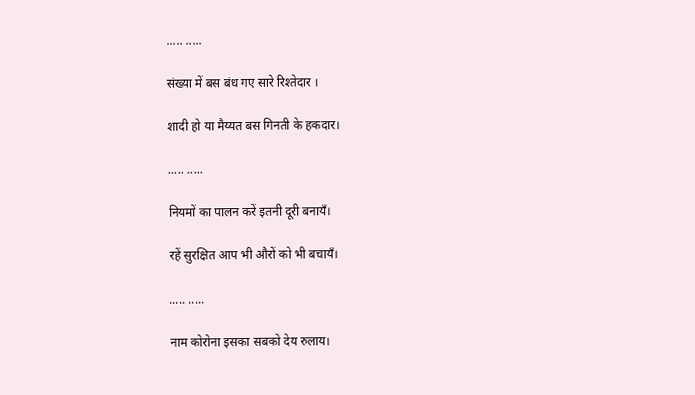..... .....

संख्या में बस बंध गए सारे रिश्तेदार ।

शादी हो या मैय्यत बस गिनती के हकदार।

..... .....

नियमों का पालन करें इतनी दूरी बनायँ।

रहें सुरक्षित आप भी औरों को भी बचायँ।

..... .....

नाम कोरोना इसका सबको देय रुलाय।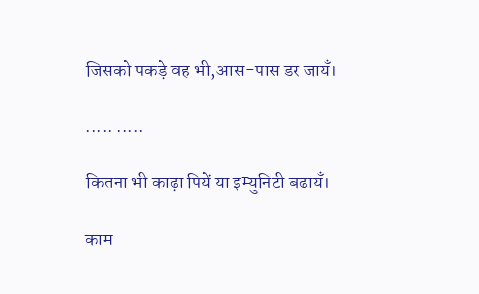जिसको पकड़े वह भी,आस-पास डर जायँ।

..... .....

कितना भी काढ़ा पियें या इम्युनिटी बढायँ।

काम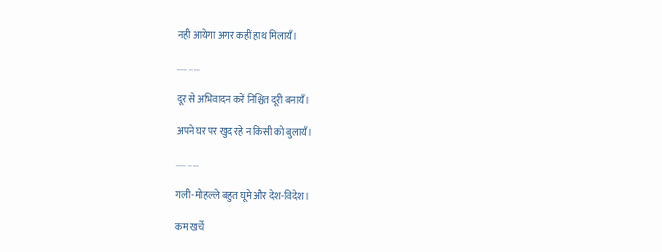नही आयेगा अगर कहीं हाथ मिलायँ।

..... .....

दूर से अभिवादन करें निश्चित दूरी बनायँ।

अपने घर पर खुद रहे न किसी को बुलायँ।

..... .....

गली-मोहल्ले बहुत घूमे और देश-विदेश।

कम खर्चे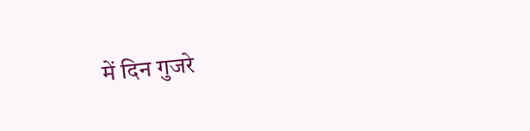में दिन गुजरे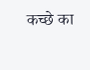कच्छे का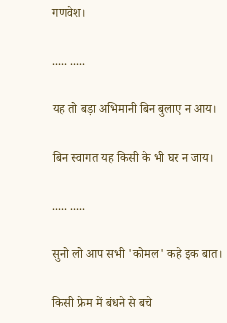गणवेश।

..... .....

यह तो बड़ा अभिमानी बिन बुलाए न आय।

बिन स्वागत यह किसी के भी घर न जाय।

..... .....

सुनो लो आप सभी 'कोमल' कहे इक बात।

किसी फ्रेम में बंधने से बचे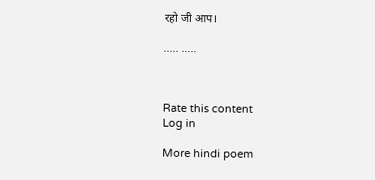रहो जी आप।

..... .....



Rate this content
Log in

More hindi poem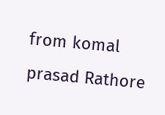from komal prasad Rathore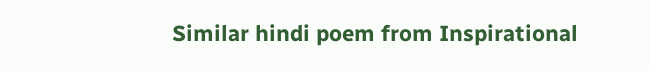Similar hindi poem from Inspirational